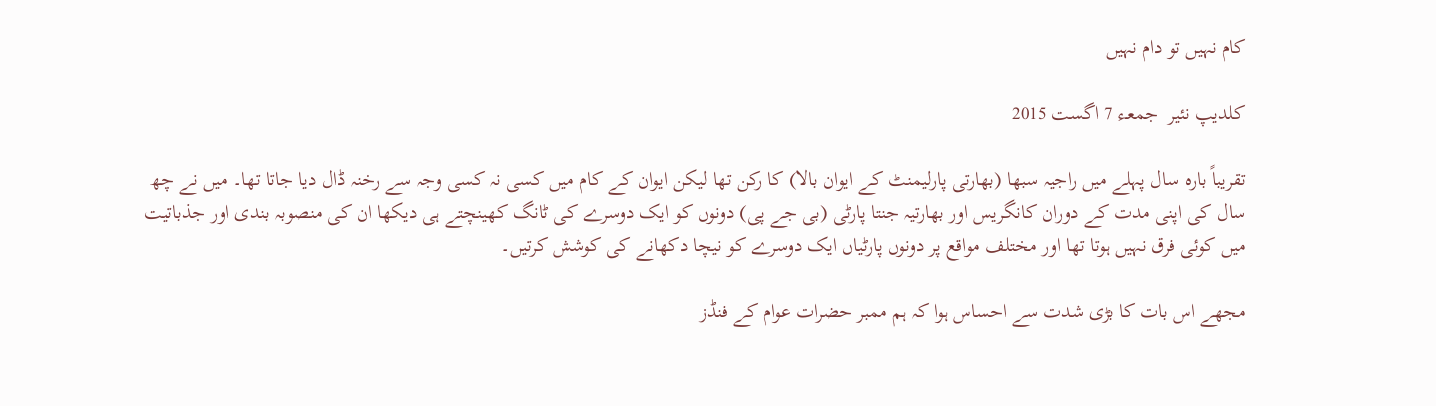کام نہیں تو دام نہیں

کلدیپ نئیر  جمعـء 7 اگست 2015

تقریباً بارہ سال پہلے میں راجیہ سبھا (بھارتی پارلیمنٹ کے ایوان بالا) کا رکن تھا لیکن ایوان کے کام میں کسی نہ کسی وجہ سے رخنہ ڈال دیا جاتا تھا۔ میں نے چھ سال کی اپنی مدت کے دوران کانگریس اور بھارتیہ جنتا پارٹی (بی جے پی) دونوں کو ایک دوسرے کی ٹانگ کھینچتے ہی دیکھا ان کی منصوبہ بندی اور جذباتیت میں کوئی فرق نہیں ہوتا تھا اور مختلف مواقع پر دونوں پارٹیاں ایک دوسرے کو نیچا دکھانے کی کوشش کرتیں۔

مجھے اس بات کا بڑی شدت سے احساس ہوا کہ ہم ممبر حضرات عوام کے فنڈز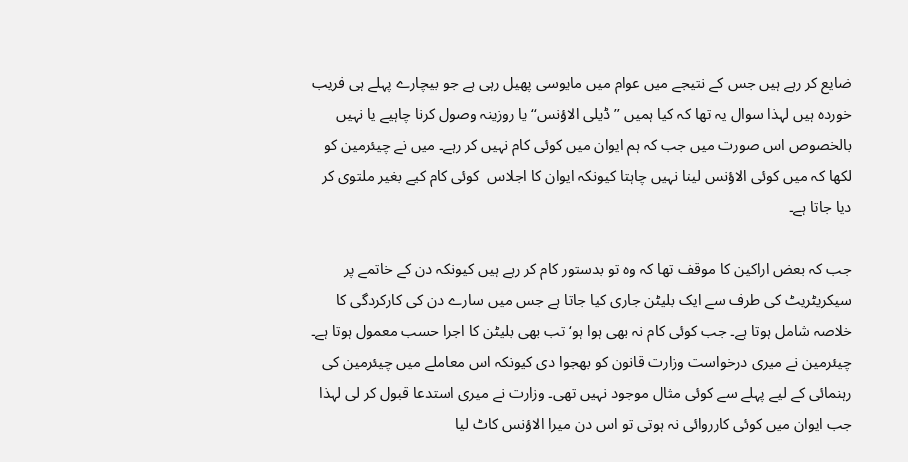ضایع کر رہے ہیں جس کے نتیجے میں عوام میں مایوسی پھیل رہی ہے جو بیچارے پہلے ہی فریب خوردہ ہیں لہذا سوال یہ تھا کہ کیا ہمیں ’’ڈیلی الاؤنس‘‘ یا روزینہ وصول کرنا چاہیے یا نہیں بالخصوص اس صورت میں جب کہ ہم ایوان میں کوئی کام نہیں کر رہے۔ میں نے چیئرمین کو لکھا کہ میں کوئی الاؤنس لینا نہیں چاہتا کیونکہ ایوان کا اجلاس  کوئی کام کیے بغیر ملتوی کر دیا جاتا ہے۔

جب کہ بعض اراکین کا موقف تھا کہ وہ تو بدستور کام کر رہے ہیں کیونکہ دن کے خاتمے پر سیکریٹریٹ کی طرف سے ایک بلیٹن جاری کیا جاتا ہے جس میں سارے دن کی کارکردگی کا خلاصہ شامل ہوتا ہے۔ جب کوئی کام نہ بھی ہوا ہو‘ تب بھی بلیٹن کا اجرا حسب معمول ہوتا ہے۔ چیئرمین نے میری درخواست وزارت قانون کو بھجوا دی کیونکہ اس معاملے میں چیئرمین کی رہنمائی کے لیے پہلے سے کوئی مثال موجود نہیں تھی۔ وزارت نے میری استدعا قبول کر لی لہذا جب ایوان میں کوئی کارروائی نہ ہوتی تو اس دن میرا الاؤنس کاٹ لیا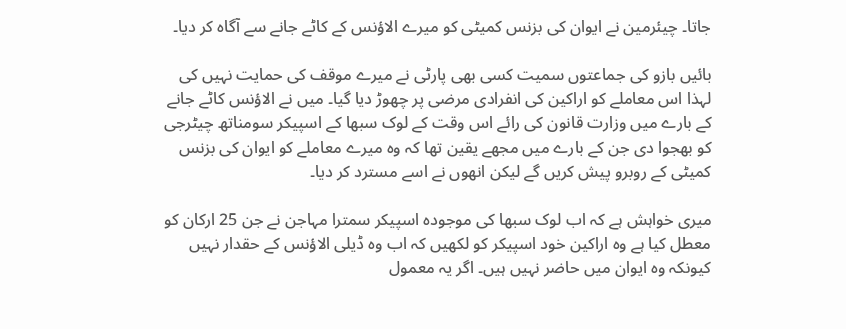جاتا۔ چیئرمین نے ایوان کی بزنس کمیٹی کو میرے الاؤنس کے کاٹے جانے سے آگاہ کر دیا۔

بائیں بازو کی جماعتوں سمیت کسی بھی پارٹی نے میرے موقف کی حمایت نہیں کی لہذا اس معاملے کو اراکین کی انفرادی مرضی پر چھوڑ دیا گیا۔ میں نے الاؤنس کاٹے جانے کے بارے میں وزارت قانون کی رائے اس وقت کے لوک سبھا کے اسپیکر سومناتھ چیٹرجی کو بھجوا دی جن کے بارے میں مجھے یقین تھا کہ وہ میرے معاملے کو ایوان کی بزنس کمیٹی کے روبرو پیش کریں گے لیکن انھوں نے اسے مسترد کر دیا۔

میری خواہش ہے کہ اب لوک سبھا کی موجودہ اسپیکر سمترا مہاجن نے جن 25 ارکان کو معطل کیا ہے وہ اراکین خود اسپیکر کو لکھیں کہ اب وہ ڈیلی الاؤنس کے حقدار نہیں کیونکہ وہ ایوان میں حاضر نہیں ہیں۔ اگر یہ معمول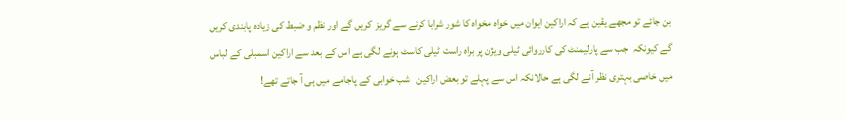بن جائے تو مجھے یقین ہے کہ اراکین ایوان میں خواہ مخواہ کا شور شرابا کرنے سے گریز  کریں گے اور نظم و ضبط کی زیادہ پابندی کریں گے کیونکہ  جب سے پارلیمنٹ کی کارروائی ٹیلی ویژن پر براہ راست ٹیلی کاسٹ ہونے لگی ہے اس کے بعد سے اراکین اسمبلی کے لباس میں خاصی بہتری نظر آنے لگی ہے حالانکہ اس سے پہلے تو بعض اراکین   شب خوابی کے پاجامے میں ہی آ جاتے تھے!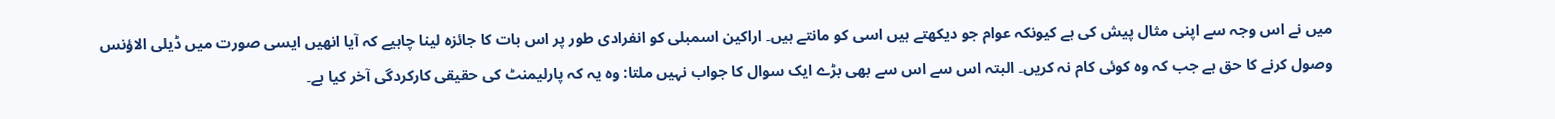میں نے اس وجہ سے اپنی مثال پیش کی ہے کیونکہ عوام جو دیکھتے ہیں اسی کو مانتے ہیں۔ اراکین اسمبلی کو انفرادی طور پر اس بات کا جائزہ لینا چاہیے کہ آیا انھیں ایسی صورت میں ڈیلی الاؤنس وصول کرنے کا حق ہے جب کہ وہ کوئی کام نہ کریں۔ البتہ اس سے اس سے بھی بڑے ایک سوال کا جواب نہیں ملتا: وہ یہ کہ پارلیمنٹ کی حقیقی کارکردگی آخر کیا ہے۔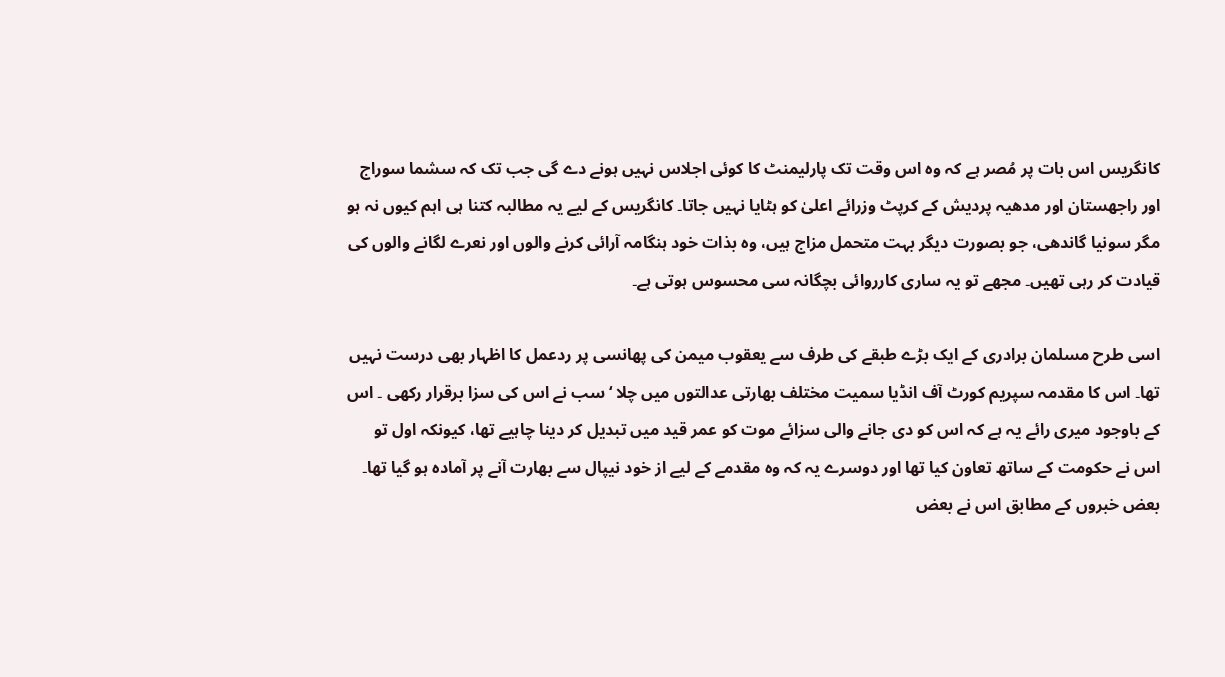کانگریس اس بات پر مُصر ہے کہ وہ اس وقت تک پارلیمنٹ کا کوئی اجلاس نہیں ہونے دے گی جب تک کہ سشما سوراج اور راجھستان اور مدھیہ پردیش کے کرپٹ وزرائے اعلیٰ کو ہٹایا نہیں جاتا۔ کانگریس کے لیے یہ مطالبہ کتنا ہی اہم کیوں نہ ہو مگر سونیا گاندھی، جو بصورت دیگر بہت متحمل مزاج ہیں، وہ بذات خود ہنگامہ آرائی کرنے والوں اور نعرے لگانے والوں کی قیادت کر رہی تھیں۔ مجھے تو یہ ساری کارروائی بچگانہ سی محسوس ہوتی ہے۔

اسی طرح مسلمان برادری کے ایک بڑے طبقے کی طرف سے یعقوب میمن کی پھانسی پر ردعمل کا اظہار بھی درست نہیں تھا۔ اس کا مقدمہ سپریم کورٹ آف انڈیا سمیت مختلف بھارتی عدالتوں میں چلا ‘سب نے اس کی سزا برقرار رکھی ۔ اس کے باوجود میری رائے یہ ہے کہ اس کو دی جانے والی سزائے موت کو عمر قید میں تبدیل کر دینا چاہیے تھا، کیونکہ اول تو اس نے حکومت کے ساتھ تعاون کیا تھا اور دوسرے یہ کہ وہ مقدمے کے لیے از خود نیپال سے بھارت آنے پر آمادہ ہو گیا تھا۔ بعض خبروں کے مطابق اس نے بعض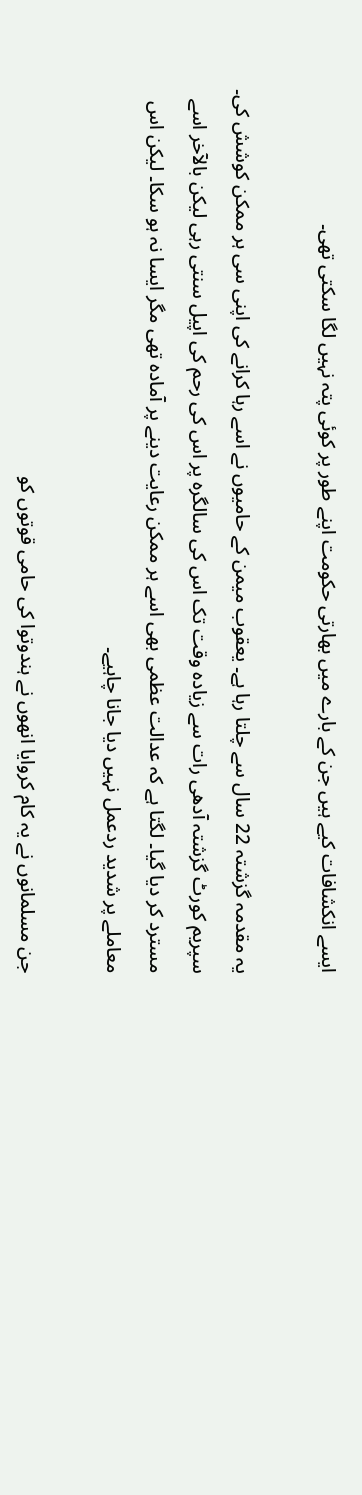ایسے انکشافات کیے ہیں جن کے بارے میں بھارتی حکومت اپنے طور پر کوئی پتہ نہیں لگا سکتی تھی۔

یہ مقدمہ گزشتہ 22 سال سے چلتا رہا ہے۔ یعقوب میمن کے حامیوں نے اسے رہا کرانے کی اپنی سی ہر ممکن کوشش کی۔ سپریم کورٹ گزشتہ آدھی رات سے زیادہ وقت تک اس کی سالگرہ پر اس کی رحم کی اپیل سنتی رہی لیکن بالآخر اسے مسترد کر دیا گیا۔ لگتا ہے کہ عدالت عظمی بھی اسے ہر ممکن رعایت دینے پر آمادہ تھی مگر ایسا نہ ہو سکا۔ لیکن اس معاملے پر شدید ردعمل نہیں دیا جانا چاہیے۔

جن مسلمانوں نے یہ کام کروایا انھوں نے ہندوتوا کی حامی قوتوں کو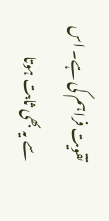تقویت فراہم کی ہے۔ اس سے یہ بھی ثابت ہوتا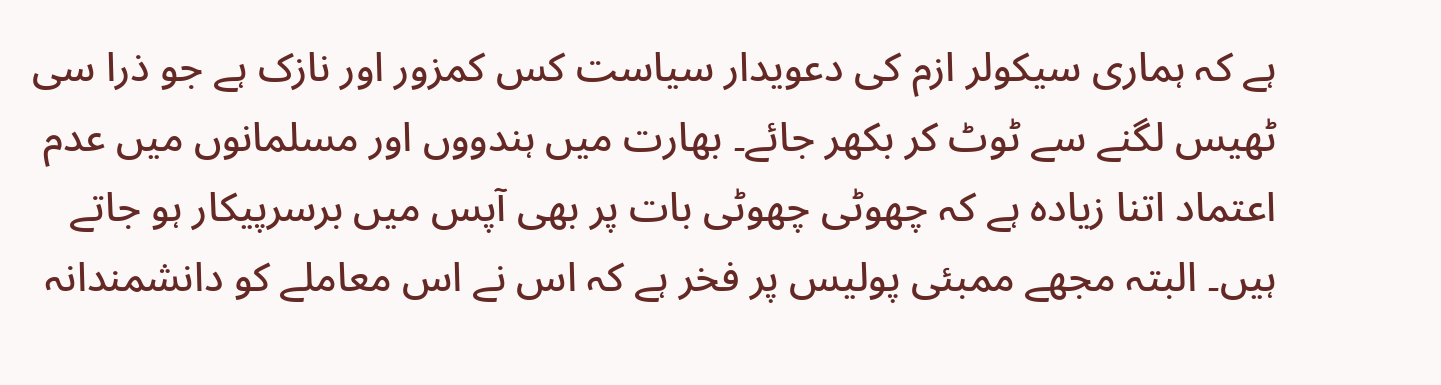ہے کہ ہماری سیکولر ازم کی دعویدار سیاست کس کمزور اور نازک ہے جو ذرا سی ٹھیس لگنے سے ٹوٹ کر بکھر جائے۔ بھارت میں ہندووں اور مسلمانوں میں عدم اعتماد اتنا زیادہ ہے کہ چھوٹی چھوٹی بات پر بھی آپس میں برسرپیکار ہو جاتے ہیں۔ البتہ مجھے ممبئی پولیس پر فخر ہے کہ اس نے اس معاملے کو دانشمندانہ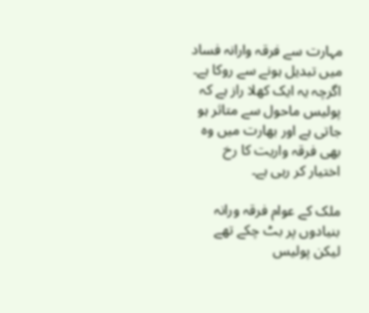مہارت سے فرقہ وارانہ فساد میں تبدیل ہونے سے روکا ہے۔ اگرچہ یہ ایک کھلا راز ہے کہ پولیس ماحول سے متاثر ہو جاتی ہے اور بھارت میں وہ بھی فرقہ واریت کا رخ اختیار کر رہی ہے۔

ملک کے عوام فرقہ ورانہ بنیادوں پر بٹ چکے تھے لیکن پولیس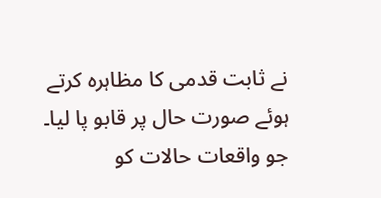نے ثابت قدمی کا مظاہرہ کرتے ہوئے صورت حال پر قابو پا لیا۔ جو واقعات حالات کو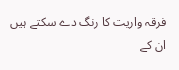فرقہ واریت کا رنگ دے سکتے ہیں ان کے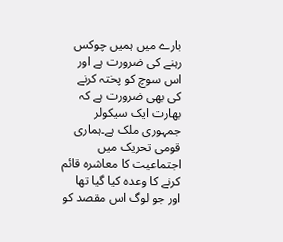بارے میں ہمیں چوکس رہنے کی ضرورت ہے اور اس سوچ کو پختہ کرنے کی بھی ضرورت ہے کہ بھارت ایک سیکولر جمہوری ملک ہے۔ہماری قومی تحریک میں اجتماعیت کا معاشرہ قائم کرنے کا وعدہ کیا گیا تھا اور جو لوگ اس مقصد کو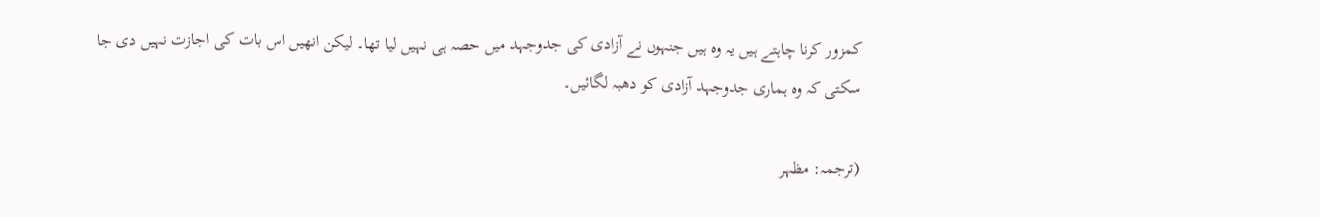کمزور کرنا چاہتے ہیں یہ وہ ہیں جنہوں نے آزادی کی جدوجہد میں حصہ ہی نہیں لیا تھا۔ لیکن انھیں اس بات کی اجازت نہیں دی جا سکتی کہ وہ ہماری جدوجہد آزادی کو دھبہ لگائیں۔

(ترجمہ: مظہر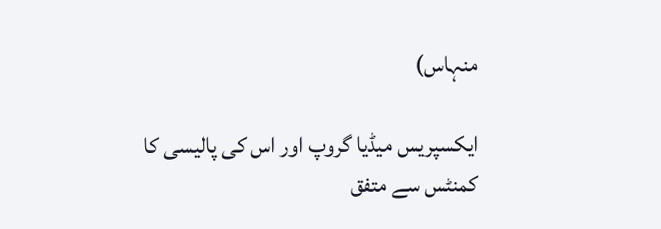منہاس)

ایکسپریس میڈیا گروپ اور اس کی پالیسی کا کمنٹس سے متفق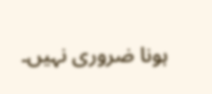ہونا ضروری نہیں۔